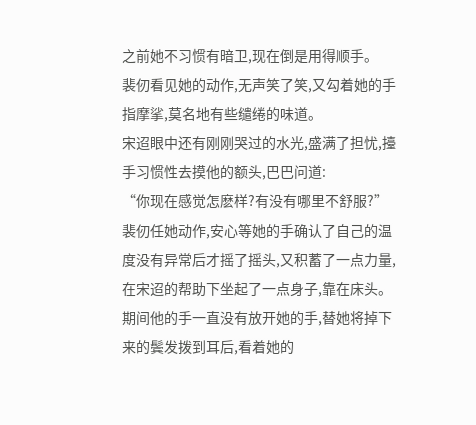之前她不习惯有暗卫,现在倒是用得顺手。
裴仞看见她的动作,无声笑了笑,又勾着她的手指摩挲,莫名地有些缱绻的味道。
宋迢眼中还有刚刚哭过的水光,盛满了担忧,擡手习惯性去摸他的额头,巴巴问道:
“你现在感觉怎麽样?有没有哪里不舒服?”
裴仞任她动作,安心等她的手确认了自己的温度没有异常后才摇了摇头,又积蓄了一点力量,在宋迢的帮助下坐起了一点身子,靠在床头。
期间他的手一直没有放开她的手,替她将掉下来的鬓发拨到耳后,看着她的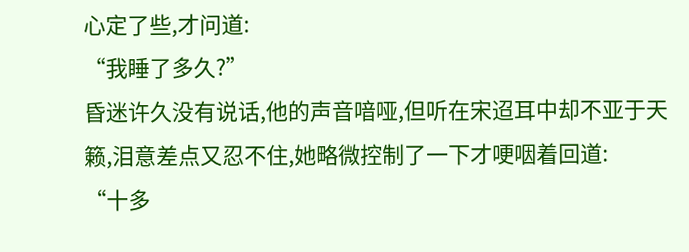心定了些,才问道:
“我睡了多久?”
昏迷许久没有说话,他的声音喑哑,但听在宋迢耳中却不亚于天籁,泪意差点又忍不住,她略微控制了一下才哽咽着回道:
“十多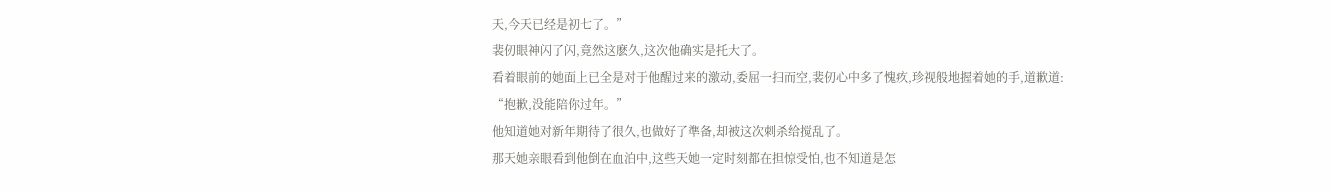天,今天已经是初七了。”
裴仞眼神闪了闪,竟然这麽久,这次他确实是托大了。
看着眼前的她面上已全是对于他醒过来的激动,委屈一扫而空,裴仞心中多了愧疚,珍视般地握着她的手,道歉道:
“抱歉,没能陪你过年。”
他知道她对新年期待了很久,也做好了準备,却被这次刺杀给搅乱了。
那天她亲眼看到他倒在血泊中,这些天她一定时刻都在担惊受怕,也不知道是怎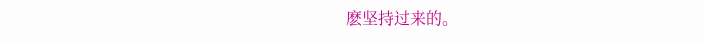麽坚持过来的。